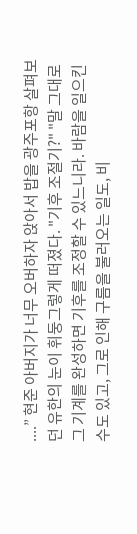....” 현준 아버지가 너무 오버하자 앉아서 밥을 광주포항 살펴보던 유한의 눈이 휘둥그렇게 떠졌다. "기후 조절기?" "말 그대로 그 기계를 완성하면 기후를 조정할 수 있느니라. 바람을 일으킨 수도 있고, 그로 인해 구름을 불러오는 일도, 비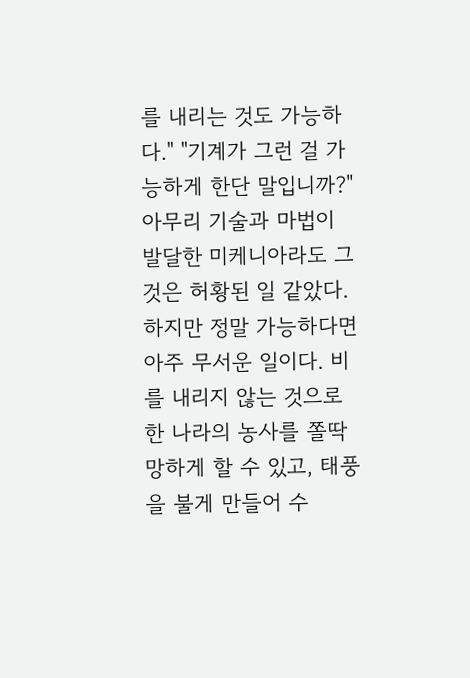를 내리는 것도 가능하다." "기계가 그런 걸 가능하게 한단 말입니까?" 아무리 기술과 마법이 발달한 미케니아라도 그것은 허황된 일 같았다. 하지만 정말 가능하다면 아주 무서운 일이다. 비를 내리지 않는 것으로 한 나라의 농사를 쫄딱 망하게 할 수 있고, 태풍을 불게 만들어 수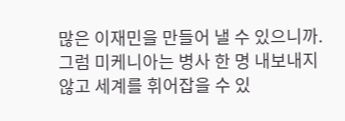많은 이재민을 만들어 낼 수 있으니까. 그럼 미케니아는 병사 한 명 내보내지 않고 세계를 휘어잡을 수 있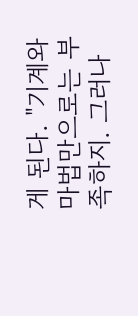게 된다. "기계와 마법만으로는 부족하지. 그러나